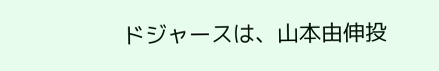ドジャースは、山本由伸投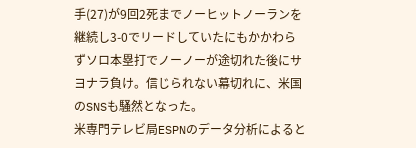手(27)が9回2死までノーヒットノーランを継続し3-0でリードしていたにもかかわらずソロ本塁打でノーノーが途切れた後にサヨナラ負け。信じられない幕切れに、米国のSNSも騒然となった。
米専門テレビ局ESPNのデータ分析によると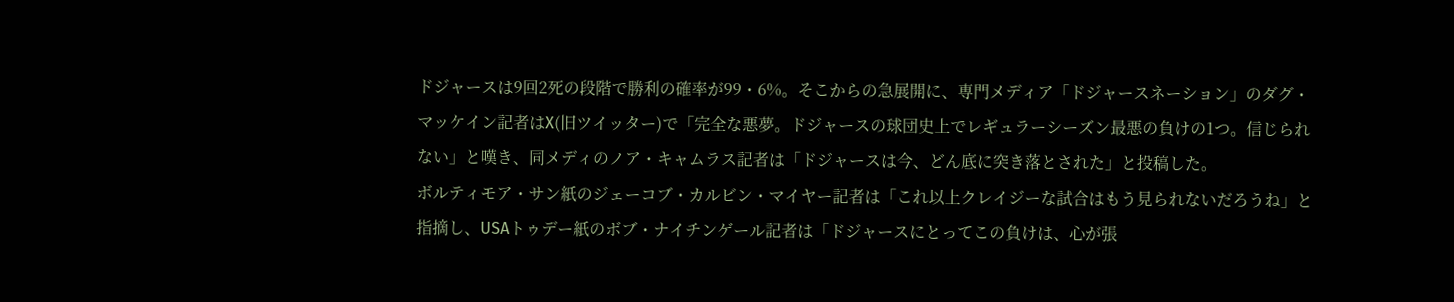ドジャースは9回2死の段階で勝利の確率が99・6%。そこからの急展開に、専門メディア「ドジャースネーション」のダグ・マッケイン記者はX(旧ツイッター)で「完全な悪夢。ドジャースの球団史上でレギュラーシーズン最悪の負けの1つ。信じられない」と嘆き、同メディのノア・キャムラス記者は「ドジャースは今、どん底に突き落とされた」と投稿した。
ボルティモア・サン紙のジェーコブ・カルビン・マイヤー記者は「これ以上クレイジーな試合はもう見られないだろうね」と指摘し、USAトゥデー紙のボブ・ナイチンゲール記者は「ドジャースにとってこの負けは、心が張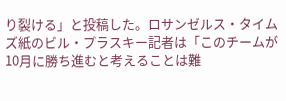り裂ける」と投稿した。ロサンゼルス・タイムズ紙のビル・プラスキー記者は「このチームが10月に勝ち進むと考えることは難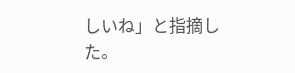しいね」と指摘した。